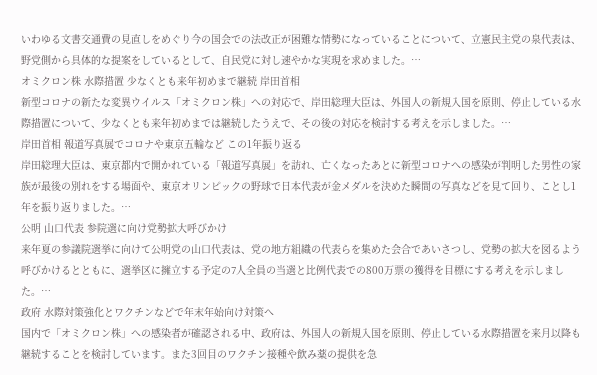いわゆる文書交通費の見直しをめぐり今の国会での法改正が困難な情勢になっていることについて、立憲民主党の泉代表は、野党側から具体的な提案をしているとして、自民党に対し速やかな実現を求めました。…
オミクロン株 水際措置 少なくとも来年初めまで継続 岸田首相
新型コロナの新たな変異ウイルス「オミクロン株」への対応で、岸田総理大臣は、外国人の新規入国を原則、停止している水際措置について、少なくとも来年初めまでは継続したうえで、その後の対応を検討する考えを示しました。…
岸田首相 報道写真展でコロナや東京五輪など この1年振り返る
岸田総理大臣は、東京都内で開かれている「報道写真展」を訪れ、亡くなったあとに新型コロナへの感染が判明した男性の家族が最後の別れをする場面や、東京オリンピックの野球で日本代表が金メダルを決めた瞬間の写真などを見て回り、ことし1年を振り返りました。…
公明 山口代表 参院選に向け党勢拡大呼びかけ
来年夏の参議院選挙に向けて公明党の山口代表は、党の地方組織の代表らを集めた会合であいさつし、党勢の拡大を図るよう呼びかけるとともに、選挙区に擁立する予定の7人全員の当選と比例代表での800万票の獲得を目標にする考えを示しました。…
政府 水際対策強化とワクチンなどで年末年始向け対策へ
国内で「オミクロン株」への感染者が確認される中、政府は、外国人の新規入国を原則、停止している水際措置を来月以降も継続することを検討しています。また3回目のワクチン接種や飲み薬の提供を急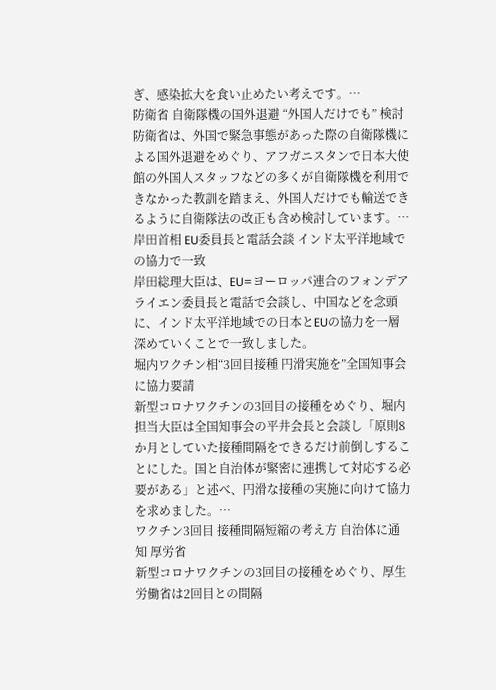ぎ、感染拡大を食い止めたい考えです。…
防衛省 自衛隊機の国外退避 “外国人だけでも” 検討
防衛省は、外国で緊急事態があった際の自衛隊機による国外退避をめぐり、アフガニスタンで日本大使館の外国人スタッフなどの多くが自衛隊機を利用できなかった教訓を踏まえ、外国人だけでも輸送できるように自衛隊法の改正も含め検討しています。…
岸田首相 EU委員長と電話会談 インド太平洋地域での協力で一致
岸田総理大臣は、EU=ヨーロッパ連合のフォンデアライエン委員長と電話で会談し、中国などを念頭に、インド太平洋地域での日本とEUの協力を一層深めていくことで一致しました。
堀内ワクチン相“3回目接種 円滑実施を”全国知事会に協力要請
新型コロナワクチンの3回目の接種をめぐり、堀内担当大臣は全国知事会の平井会長と会談し「原則8か月としていた接種間隔をできるだけ前倒しすることにした。国と自治体が緊密に連携して対応する必要がある」と述べ、円滑な接種の実施に向けて協力を求めました。…
ワクチン3回目 接種間隔短縮の考え方 自治体に通知 厚労省
新型コロナワクチンの3回目の接種をめぐり、厚生労働省は2回目との間隔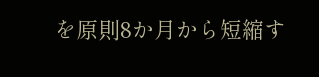を原則8か月から短縮す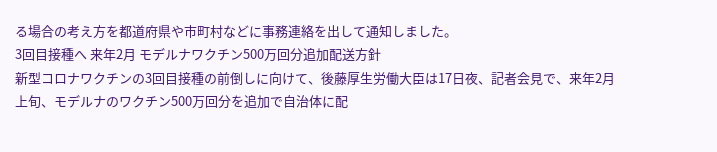る場合の考え方を都道府県や市町村などに事務連絡を出して通知しました。
3回目接種へ 来年2月 モデルナワクチン500万回分追加配送方針
新型コロナワクチンの3回目接種の前倒しに向けて、後藤厚生労働大臣は17日夜、記者会見で、来年2月上旬、モデルナのワクチン500万回分を追加で自治体に配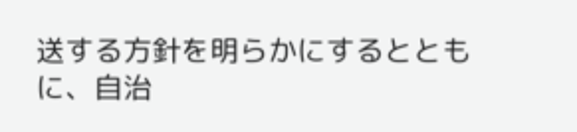送する方針を明らかにするとともに、自治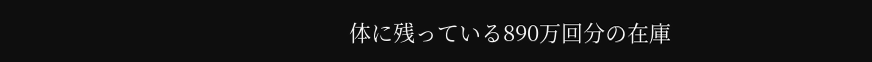体に残っている890万回分の在庫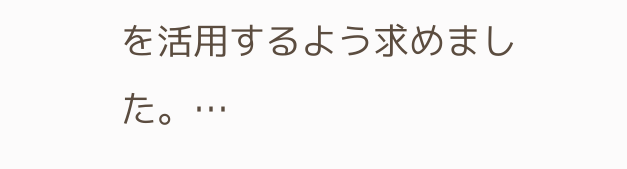を活用するよう求めました。…